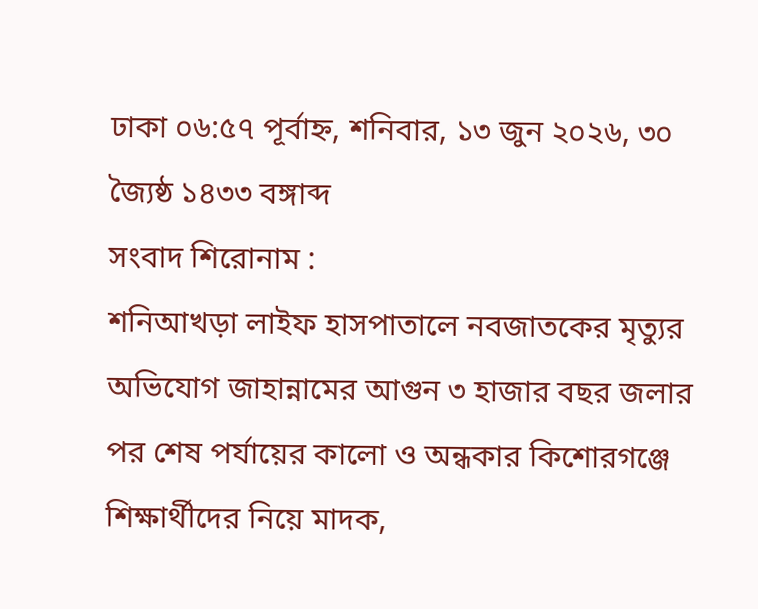ঢাকা ০৬:৫৭ পূর্বাহ্ন, শনিবার, ১৩ জুন ২০২৬, ৩০ জ্যৈষ্ঠ ১৪৩৩ বঙ্গাব্দ
সংবাদ শিরোনাম :
শনিআখড়া লাইফ হাসপাতালে নবজাতকের মৃত্যুর অভিযোগ জাহান্নামের আগুন ৩ হাজার বছর জলার পর শেষ পর্যায়ের কালো ও অন্ধকার কিশোরগঞ্জে শিক্ষার্থীদের নিয়ে মাদক,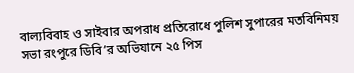বাল্যবিবাহ ও সাইবার অপরাধ প্রতিরোধে পুলিশ সুপারের মতবিনিময় সভা রংপুরে ডিবি’র অভিযানে ২৫ পিস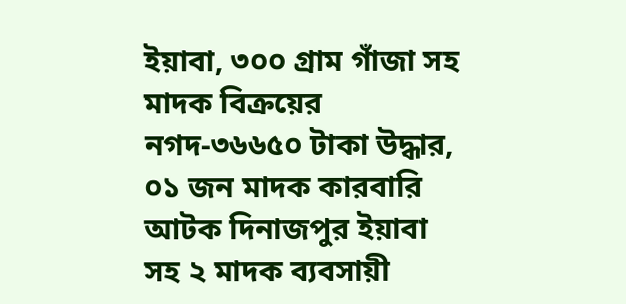ইয়াবা, ৩০০ গ্রাম গাঁজা সহ মাদক বিক্রয়ের নগদ-৩৬৬৫০ টাকা উদ্ধার, ০১ জন মাদক কারবারি আটক দিনাজপুর ইয়াবা সহ ২ মাদক ব্যবসায়ী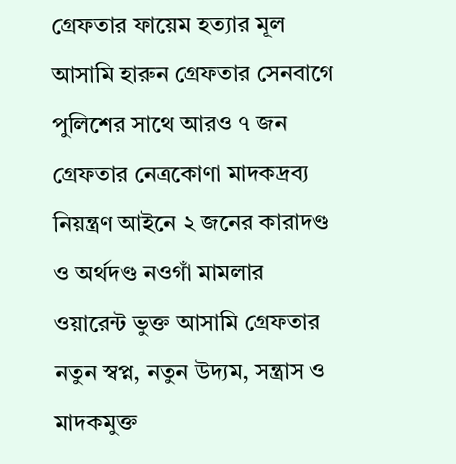গ্রেফতার ফায়েম হত্যার মূল আসামি হারুন গ্রেফতার সেনবাগে পুলিশের সাথে আরও ৭ জন গ্রেফতার নেত্রকোণা মাদকদ্রব্য নিয়ন্ত্রণ আইনে ২ জনের কারাদণ্ড ও অর্থদণ্ড নওগাঁ মামলার ওয়ারেন্ট ভুক্ত আসামি গ্রেফতার নতুন স্বপ্ন, নতুন উদ্যম, সন্ত্রাস ও মাদকমুক্ত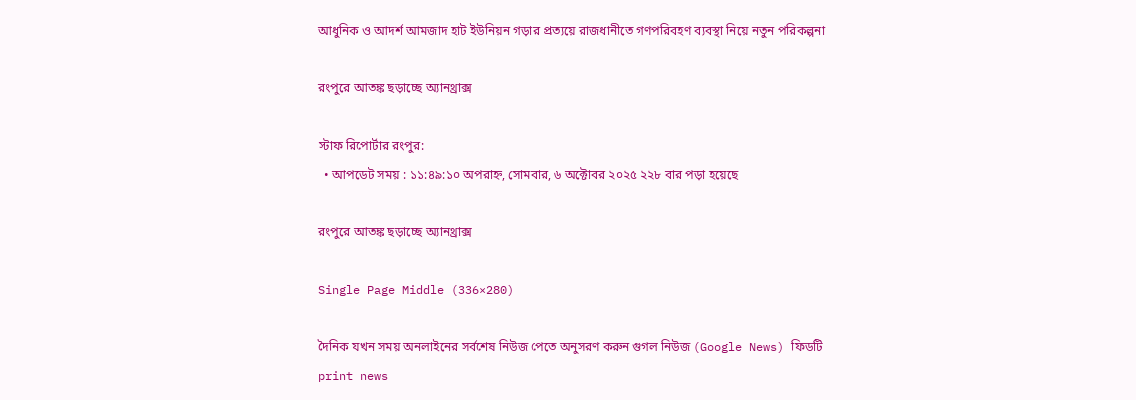আধুনিক ও আদর্শ আমজাদ হাট ইউনিয়ন গড়ার প্রত্যয়ে রাজধানীতে গণপরিবহণ ব্যবস্থা নিয়ে নতুন পরিকল্পনা

রংপুরে আতঙ্ক ছড়াচ্ছে অ্যানথ্রাক্স

স্টাফ রিপোর্টার রংপুর:
  • আপডেট সময় : ১১:৪৯:১০ অপরাহ্ন, সোমবার, ৬ অক্টোবর ২০২৫ ২২৮ বার পড়া হয়েছে

রংপুরে আতঙ্ক ছড়াচ্ছে অ্যানথ্রাক্স

Single Page Middle (336×280)

দৈনিক যখন সময় অনলাইনের সর্বশেষ নিউজ পেতে অনুসরণ করুন গুগল নিউজ (Google News) ফিডটি
print news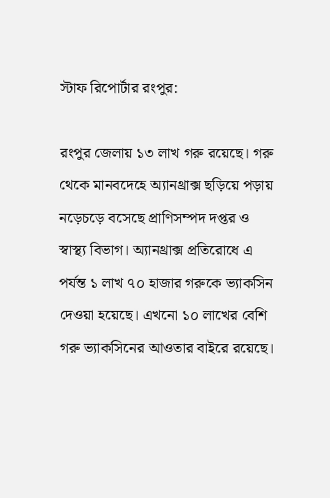স্টাফ রিপোর্টার রংপুর:

রংপুর জেলায় ১৩ লাখ গরু রয়েছে। গরু থেকে মানবদেহে অ্যানথ্রাক্স ছড়িয়ে পড়ায় নড়েচড়ে বসেছে প্রাণিসম্পদ দপ্তর ও স্বাস্থ্য বিভাগ। অ্যানথ্রাক্স প্রতিরোধে এ পর্যন্ত ১ লাখ ৭০ হাজার গরুকে ভ্যাকসিন দেওয়া হয়েছে। এখনো ১০ লাখের বেশি গরু ভ্যাকসিনের আওতার বাইরে রয়েছে।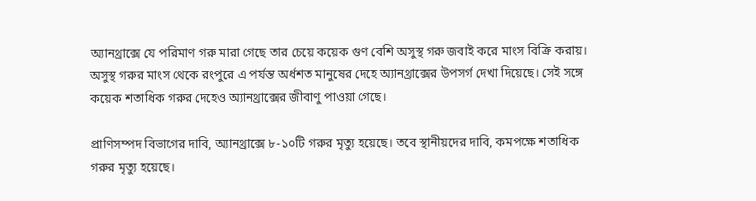অ্যানথ্রাক্সে যে পরিমাণ গরু মারা গেছে তার চেয়ে কয়েক গুণ বেশি অসুস্থ গরু জবাই করে মাংস বিক্রি করায়। অসুস্থ গরুর মাংস থেকে রংপুরে এ পর্যন্ত অর্ধশত মানুষের দেহে অ্যানথ্রাক্সের উপসর্গ দেখা দিয়েছে। সেই সঙ্গে কয়েক শতাধিক গরুর দেহেও অ্যানথ্রাক্সের জীবাণু পাওয়া গেছে।

প্রাণিসম্পদ বিভাগের দাবি, অ্যানথ্রাক্সে ৮-১০টি গরুর মৃত্যু হয়েছে। তবে স্থানীয়দের দাবি, কমপক্ষে শতাধিক গরুর মৃত্যু হয়েছে।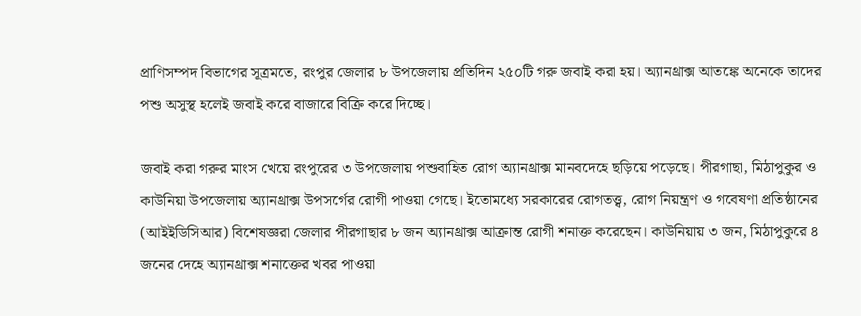প্রাণিসম্পদ বিভাগের সূত্রমতে, রংপুর জেলার ৮ উপজেলায় প্রতিদিন ২৫০টি গরু জবাই করা হয়। অ্যানথ্রাক্স আতঙ্কে অনেকে তাদের পশু অসুস্থ হলেই জবাই করে বাজারে বিক্রি করে দিচ্ছে।

জবাই করা গরুর মাংস খেয়ে রংপুরের ৩ উপজেলায় পশুবাহিত রোগ অ্যানথ্রাক্স মানবদেহে ছড়িয়ে পড়েছে। পীরগাছা, মিঠাপুকুর ও কাউনিয়া উপজেলায় অ্যানথ্রাক্স উপসর্গের রোগী পাওয়া গেছে। ইতোমধ্যে সরকারের রোগতত্ত্ব, রোগ নিয়ন্ত্রণ ও গবেষণা প্রতিষ্ঠানের (আইইডিসিআর) বিশেষজ্ঞরা জেলার পীরগাছার ৮ জন অ্যানথ্রাক্স আক্রান্ত রোগী শনাক্ত করেছেন। কাউনিয়ায় ৩ জন, মিঠাপুকুরে ৪ জনের দেহে অ্যানথ্রাক্স শনাক্তের খবর পাওয়া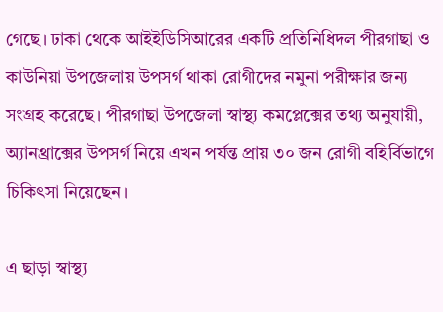গেছে। ঢাকা থেকে আইইডিসিআরের একটি প্রতিনিধিদল পীরগাছা ও কাউনিয়া উপজেলায় উপসর্গ থাকা রোগীদের নমুনা পরীক্ষার জন্য সংগ্রহ করেছে। পীরগাছা উপজেলা স্বাস্থ্য কমপ্লেক্সের তথ্য অনুযায়ী, অ্যানথ্রাক্সের উপসর্গ নিয়ে এখন পর্যন্ত প্রায় ৩০ জন রোগী বহির্বিভাগে চিকিৎসা নিয়েছেন।

এ ছাড়া স্বাস্থ্য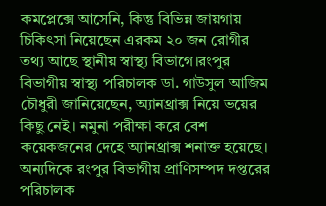কমপ্লেক্সে আসেনি, কিন্তু বিভিন্ন জায়গায় চিকিৎসা নিয়েছেন এরকম ২০ জন রোগীর তথ্য আছে স্থানীয় স্বাস্থ্য বিভাগে।রংপুর বিভাগীয় স্বাস্থ্য পরিচালক ডা. গাউসুল আজিম চৌধুরী জানিয়েছেন, অ্যানথ্রাক্স নিয়ে ভয়ের কিছু নেই। নমুনা পরীক্ষা করে বেশ কয়েকজনের দেহে অ্যানথ্রাক্স শনাক্ত হয়েছে। অন্যদিকে রংপুর বিভাগীয় প্রাণিসম্পদ দপ্তরের পরিচালক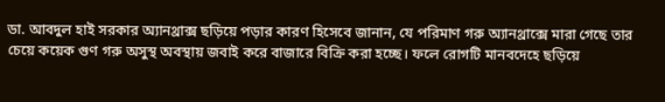ডা. আবদুল হাই সরকার অ্যানথ্রাক্স ছড়িয়ে পড়ার কারণ হিসেবে জানান, যে পরিমাণ গরু অ্যানথ্রাক্সে মারা গেছে তার চেয়ে কয়েক গুণ গরু অসুস্থ অবস্থায় জবাই করে বাজারে বিক্রি করা হচ্ছে। ফলে রোগটি মানবদেহে ছড়িয়ে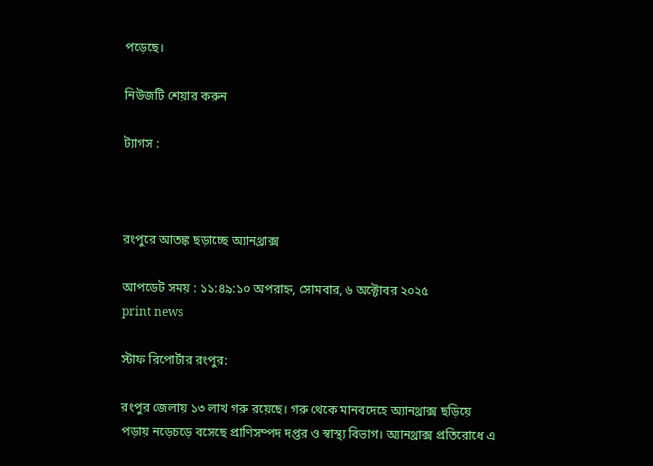পড়েছে।

নিউজটি শেয়ার করুন

ট্যাগস :



রংপুরে আতঙ্ক ছড়াচ্ছে অ্যানথ্রাক্স

আপডেট সময় : ১১:৪৯:১০ অপরাহ্ন, সোমবার, ৬ অক্টোবর ২০২৫
print news

স্টাফ রিপোর্টার রংপুর:

রংপুর জেলায় ১৩ লাখ গরু রয়েছে। গরু থেকে মানবদেহে অ্যানথ্রাক্স ছড়িয়ে পড়ায় নড়েচড়ে বসেছে প্রাণিসম্পদ দপ্তর ও স্বাস্থ্য বিভাগ। অ্যানথ্রাক্স প্রতিরোধে এ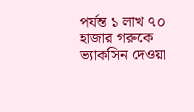পর্যন্ত ১ লাখ ৭০ হাজার গরুকে ভ্যাকসিন দেওয়া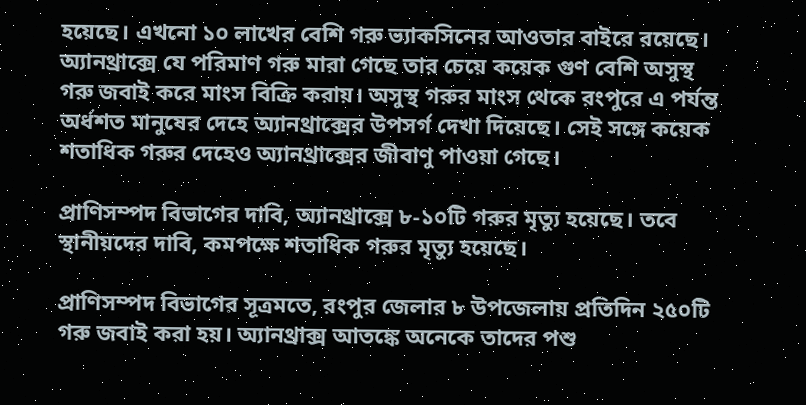হয়েছে। এখনো ১০ লাখের বেশি গরু ভ্যাকসিনের আওতার বাইরে রয়েছে। অ্যানথ্রাক্সে যে পরিমাণ গরু মারা গেছে তার চেয়ে কয়েক গুণ বেশি অসুস্থ গরু জবাই করে মাংস বিক্রি করায়। অসুস্থ গরুর মাংস থেকে রংপুরে এ পর্যন্ত অর্ধশত মানুষের দেহে অ্যানথ্রাক্সের উপসর্গ দেখা দিয়েছে। সেই সঙ্গে কয়েক শতাধিক গরুর দেহেও অ্যানথ্রাক্সের জীবাণু পাওয়া গেছে।

প্রাণিসম্পদ বিভাগের দাবি, অ্যানথ্রাক্সে ৮-১০টি গরুর মৃত্যু হয়েছে। তবে স্থানীয়দের দাবি, কমপক্ষে শতাধিক গরুর মৃত্যু হয়েছে।

প্রাণিসম্পদ বিভাগের সূত্রমতে, রংপুর জেলার ৮ উপজেলায় প্রতিদিন ২৫০টি গরু জবাই করা হয়। অ্যানথ্রাক্স আতঙ্কে অনেকে তাদের পশু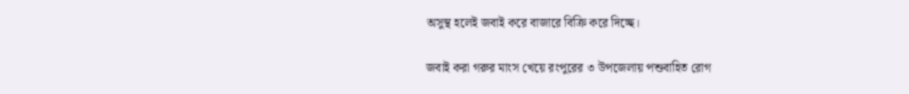অসুস্থ হলেই জবাই করে বাজারে বিক্রি করে দিচ্ছে।

জবাই করা গরুর মাংস খেয়ে রংপুরের ৩ উপজেলায় পশুবাহিত রোগ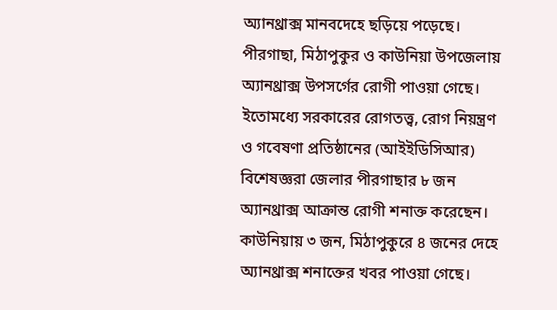অ্যানথ্রাক্স মানবদেহে ছড়িয়ে পড়েছে। পীরগাছা, মিঠাপুকুর ও কাউনিয়া উপজেলায় অ্যানথ্রাক্স উপসর্গের রোগী পাওয়া গেছে। ইতোমধ্যে সরকারের রোগতত্ত্ব, রোগ নিয়ন্ত্রণ ও গবেষণা প্রতিষ্ঠানের (আইইডিসিআর) বিশেষজ্ঞরা জেলার পীরগাছার ৮ জন অ্যানথ্রাক্স আক্রান্ত রোগী শনাক্ত করেছেন। কাউনিয়ায় ৩ জন, মিঠাপুকুরে ৪ জনের দেহে অ্যানথ্রাক্স শনাক্তের খবর পাওয়া গেছে।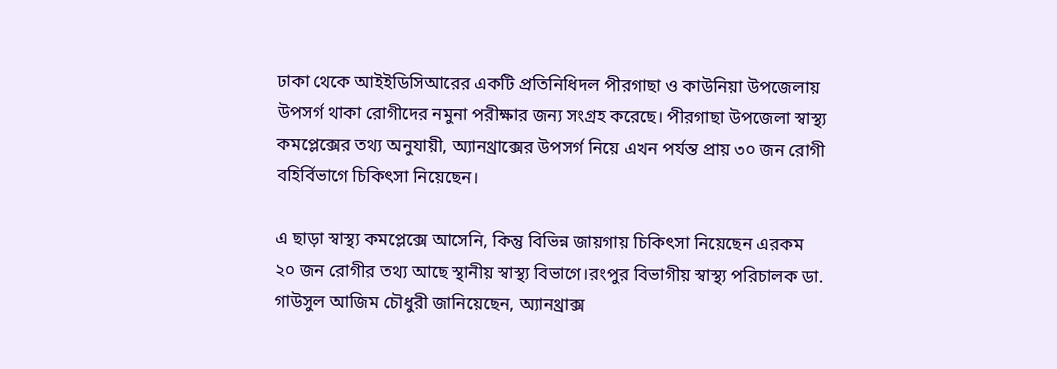ঢাকা থেকে আইইডিসিআরের একটি প্রতিনিধিদল পীরগাছা ও কাউনিয়া উপজেলায় উপসর্গ থাকা রোগীদের নমুনা পরীক্ষার জন্য সংগ্রহ করেছে। পীরগাছা উপজেলা স্বাস্থ্য কমপ্লেক্সের তথ্য অনুযায়ী, অ্যানথ্রাক্সের উপসর্গ নিয়ে এখন পর্যন্ত প্রায় ৩০ জন রোগী বহির্বিভাগে চিকিৎসা নিয়েছেন।

এ ছাড়া স্বাস্থ্য কমপ্লেক্সে আসেনি, কিন্তু বিভিন্ন জায়গায় চিকিৎসা নিয়েছেন এরকম ২০ জন রোগীর তথ্য আছে স্থানীয় স্বাস্থ্য বিভাগে।রংপুর বিভাগীয় স্বাস্থ্য পরিচালক ডা. গাউসুল আজিম চৌধুরী জানিয়েছেন, অ্যানথ্রাক্স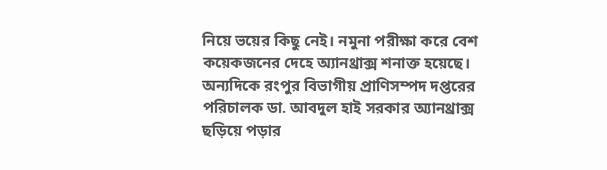নিয়ে ভয়ের কিছু নেই। নমুনা পরীক্ষা করে বেশ কয়েকজনের দেহে অ্যানথ্রাক্স শনাক্ত হয়েছে। অন্যদিকে রংপুর বিভাগীয় প্রাণিসম্পদ দপ্তরের পরিচালক ডা. আবদুল হাই সরকার অ্যানথ্রাক্স ছড়িয়ে পড়ার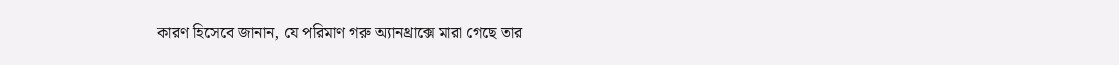কারণ হিসেবে জানান, যে পরিমাণ গরু অ্যানথ্রাক্সে মারা গেছে তার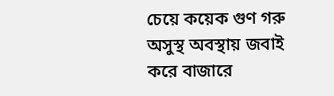চেয়ে কয়েক গুণ গরু অসুস্থ অবস্থায় জবাই করে বাজারে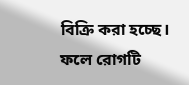বিক্রি করা হচ্ছে। ফলে রোগটি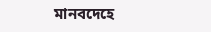মানবদেহে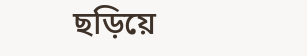ছড়িয়ে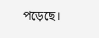পড়েছে।